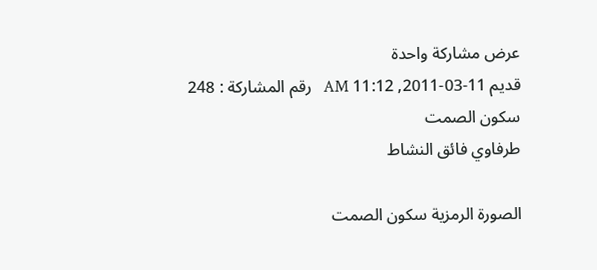عرض مشاركة واحدة
قديم 11-03-2011, 11:12 AM   رقم المشاركة : 248
سكون الصمت
طرفاوي فائق النشاط

الصورة الرمزية سكون الصمت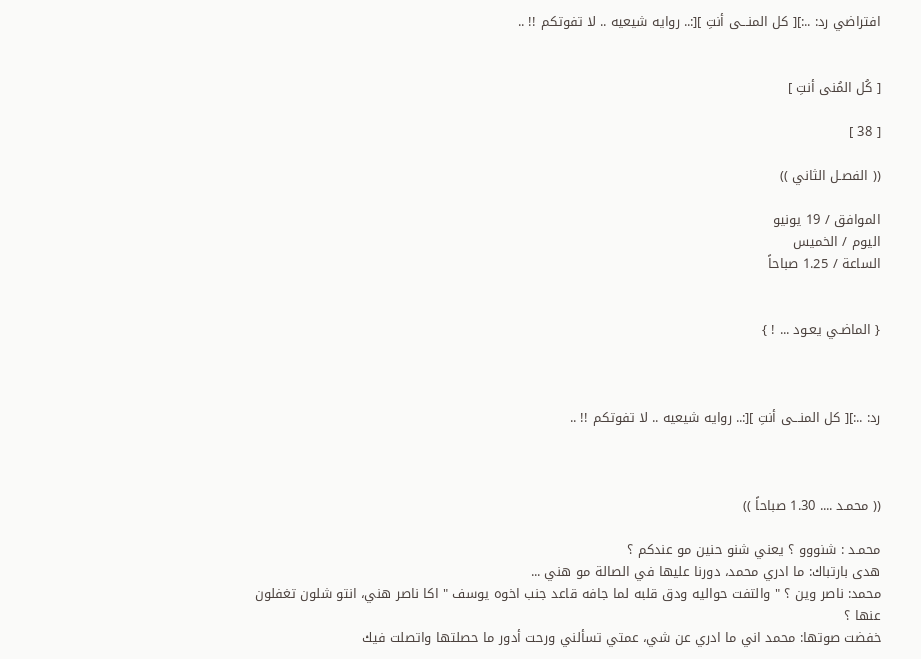افتراضي رد: ..:][ كل المنـــى أنتِ ][:.. روايه شيعيه .. لا تفوتكم !! ..


[ كُل المُنى أنتِ ]

[ 38 ]

(( الفصـل الثاني ))

الموافق / 19 يونيو
اليوم / الخميس
الساعة / 1.25 صباحاً


{ الماضـي يعـود ... ! }



رد: ..:][ كل المنـــى أنتِ ][:.. روايه شيعيه .. لا تفوتكم !! ..



(( محمـد .... 1.30 صباحاً ))

محمـد : شنووو ؟ يعني شنو حنين مو عندكم ؟
هدى بارتباك: ما ادري محمد، دورنا عليها في الصالة مو هني ...
محمد: ناصر وين ؟ " والتفت حواليه ودق قلبه لما جافه قاعد جنب اخوه يوسف " اكا ناصر هني، انتو شلون تغفلون عنها ؟
خفضت صوتها: محمد اني ما ادري عن شي، عمتي تسألني ورحت أدور ما حصلتها واتصلت فيك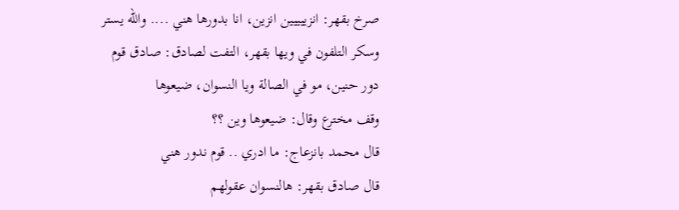صرخ بقهر: انزييييين انزين، انا بدورها هني .... والله يستر
وسكر التلفون في ويها بقهر، التفت لصادق: صادق قوم دور حنين، مو في الصالة ويا النسوان، ضيعوها
وقف مخترع وقال: ضيعوها وين ؟؟
قال محمد بانزعاج: ما ادري .. قوم ندور هني
قال صادق بقهر: هالنسوان عقولهم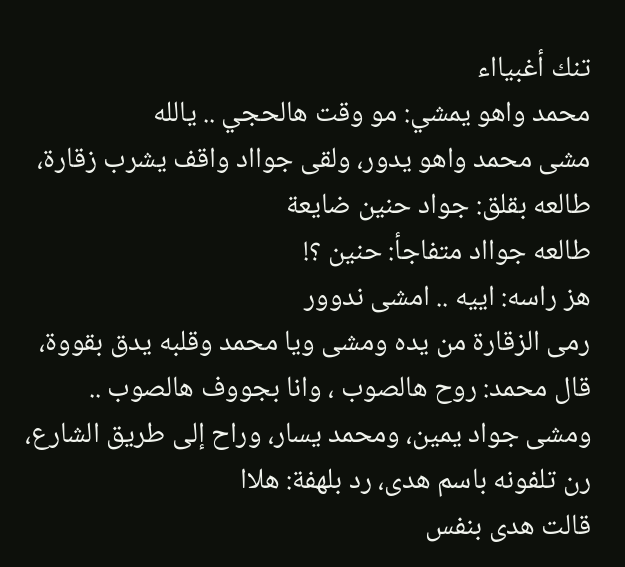تنك أغبيااء
محمد واهو يمشي: مو وقت هالحجي .. يالله
مشى محمد واهو يدور، ولقى جوااد واقف يشرب زقارة، طالعه بقلق: جواد حنين ضايعة
طالعه جوااد متفاجأ: حنين ؟!
هز راسه: اييه .. امشى ندوور
رمى الزقارة من يده ومشى ويا محمد وقلبه يدق بقووة، قال محمد: روح هالصوب ، وانا بجووف هالصوب ..
ومشى جواد يمين، ومحمد يسار، وراح إلى طريق الشارع، رن تلفونه باسم هدى، رد بلهفة: هلاا
قالت هدى بنفس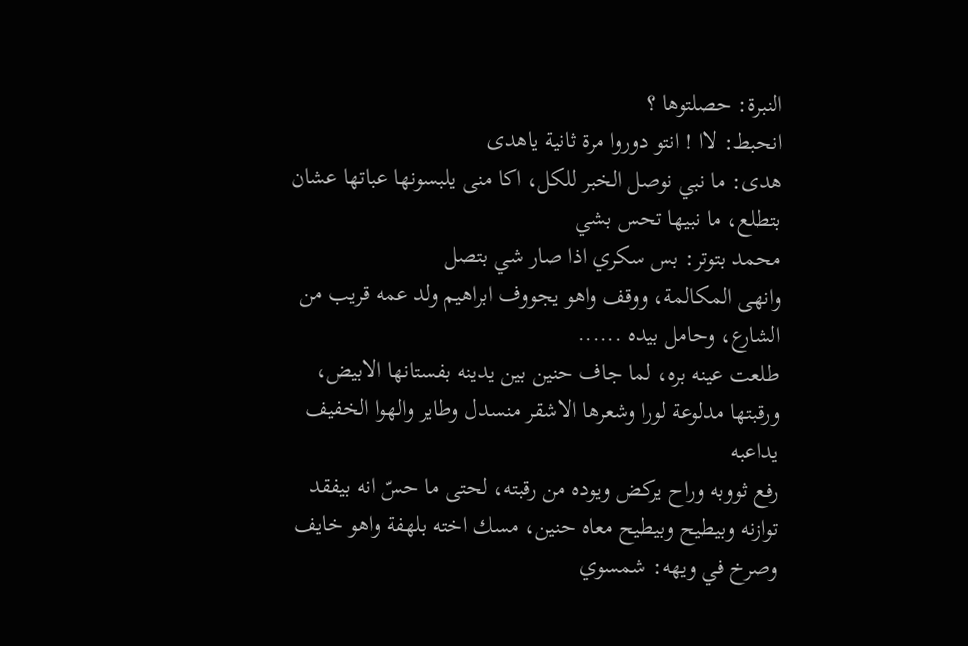النبرة: حصلتوها ؟
انحبط: لاا ! انتو دوروا مرة ثانية ياهدى
هدى: ما نبي نوصل الخبر للكل، اكا منى يلبسونها عباتها عشان بتطلع، ما نبيها تحس بشي
محمد بتوتر: بس سكري اذا صار شي بتصل
وانهى المكالمة، ووقف واهو يجووف ابراهيم ولد عمه قريب من الشارع، وحامل بيده ......
طلعت عينه بره، لما جاف حنين بين يدينه بفستانها الابيض، ورقبتها مدلوعة لورا وشعرها الاشقر منسدل وطاير والهوا الخفيف يداعبه
رفع ثووبه وراح يركض ويوده من رقبته، لحتى ما حسّ انه بيفقد توازنه وبيطيح وبيطيح معاه حنين، مسك اخته بلهفة واهو خايف وصرخ في ويهه: شمسوي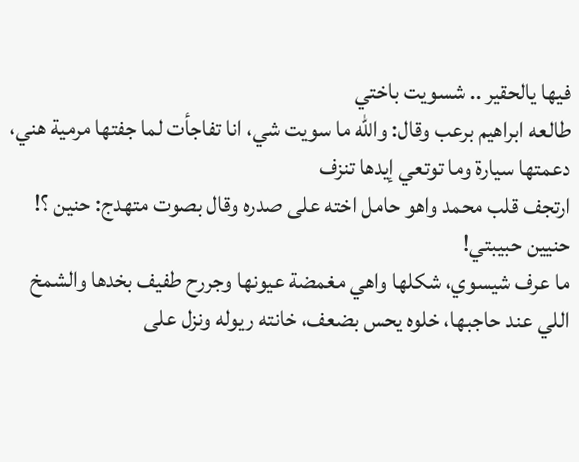فيها يالحقير .. شسويت باختي
طالعه ابراهيم برعب وقال: والله ما سويت شي، انا تفاجأت لما جفتها مرمية هني، دعمتها سيارة وما توتعي إيدها تنزف
ارتجف قلب محمد واهو حامل اخته على صدره وقال بصوت متهدج: حنين ؟! حنيين حبيبتي!
ما عرف شيسوي، شكلها واهي مغمضة عيونها وجررح طفيف بخدها والشمخ اللي عند حاجبها، خلوه يحس بضعف، خانته ريوله ونزل على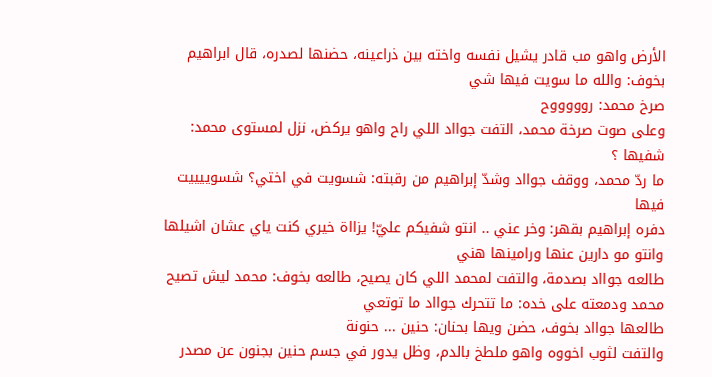الأرض واهو مب قادر يشيل نفسه واخته بين ذراعينه، حضنها لصدره، قال ابراهيم بخوف: والله ما سويت فيها شي
صرخ محمد: روووووح
وعلى صوت صرخة محمد، التفت جوااد اللي راح واهو يركض، نزل لمستوى محمد: شفيها ؟
ما ردّ محمد، ووقف جوااد وشدّ إبراهيم من رقبته: شسويت في اختي؟ شسوييييت فيها
دفره إبراهيم بقهر: وخر عني .. انتو شفيكم عليّ! يزااة خيري كنت ياي عشان اشيلها وانتو مو دارين عنها ورامينها هني
طالعه جوااد بصدمة، والتفت لمحمد اللي كان يصيح، طالعه بخوف: محمد ليش تصيح
محمد ودمعته على خده: ما تتحرك جوااد ما توتعي
طالعها جوااد بخوف، حضن ويها بحنان: حنين ... حنونة
والتفت لثوب اخووه واهو ملطخ بالدم، وظل يدور في جسم حنين بجنون عن مصدر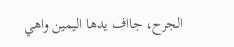الجرح، جااف يدها اليمين واهي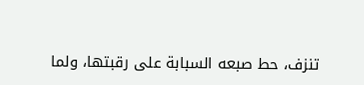تنزف، حط صبعه السبابة على رقبتها، ولما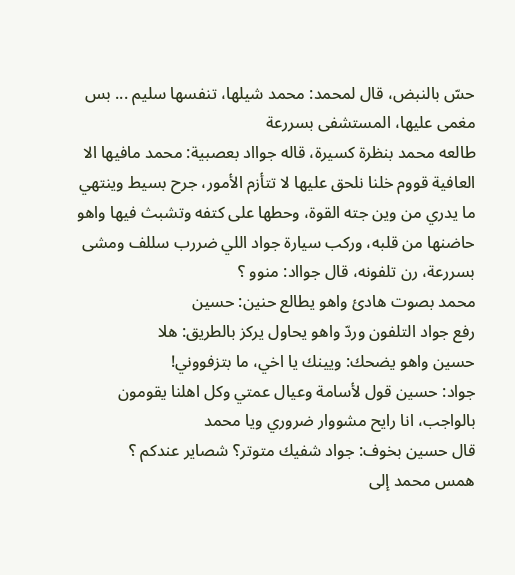حسّ بالنبض، قال لمحمد: محمد شيلها، تنفسها سليم ... بس مغمى عليها، المستشفى بسررعة
طالعه محمد بنظرة كسيرة، قاله جوااد بعصبية: محمد مافيها الا العافية قووم خلنا نلحق عليها لا تتأزم الأمور، جرح بسيط وينتهي
ما يدري من وين جته القوة، وحطها على كتفه وتشبث فيها واهو حاضنها من قلبه، وركب سيارة جواد اللي ضررب سللف ومشى بسررعة، رن تلفونه، قال جوااد: منوو ؟
محمد بصوت هادئ واهو يطالع حنين: حسين
رفع جواد التلفون وردّ واهو يحاول يركز بالطريق: هلا
حسين واهو يضحك: ويينك يا اخي، ما بتزفووني!
جواد: حسين قول لأسامة وعيال عمتي وكل اهلنا يقومون بالواجب، انا رايح مشووار ضروري ويا محمد
قال حسين بخوف: جواد شفيك متوتر؟ شصاير عندكم ؟
همس محمد إلى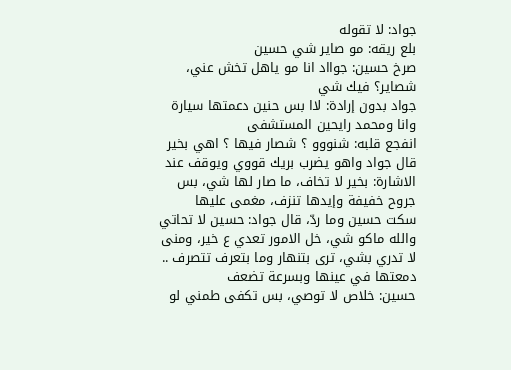جواد: لا تقوله
بلع ريقه: مو صاير شي حسين
صرخ حسين: جوااد انا مو ياهل تخش عني، شصاير؟ فيك شي
جواد بدون إرادة: لاا بس حنين دعمتها سيارة وانا ومحمد رايحين المستشفى
انفجع قلبه: شنووو ؟ شصار فيها ؟ اهي بخير
قال جواد واهو يضرب بريك قووي ويوقف عند الاشارة: بخير لا تخاف، ما صار لها شي، بس جروح خفيفة وإيدها تنزف، مغمى عليها
سكت حسين وما ردّ، قال جواد: حسين لا تحاتي والله ماكو شي، خل الامور تعدي ع خير، ومنى لا تدري بشي، ترى بتنهار وما بتعرف تتصرف .. دمعتها في عينها وبسرعة تضعف
حسين: خلاص لا توصي، بس تكفى طمني لو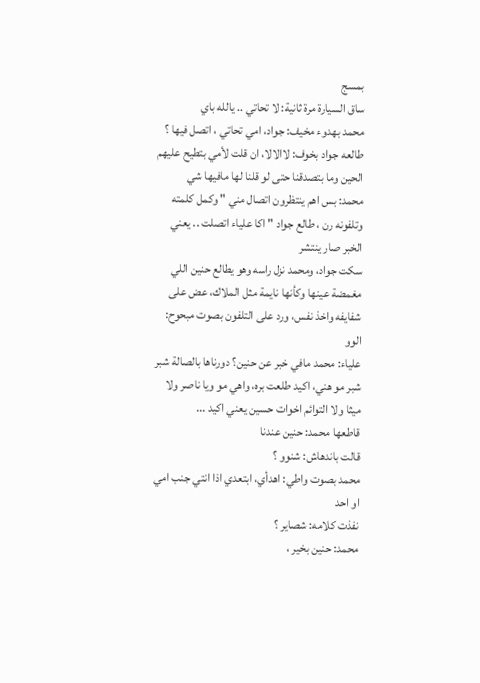بمسج
ساق السيارة مرة ثانية: لا تحاتي .. يالله باي
محمد بهدوء مخيف: جواد، امي تحاتي ، اتصل فيها ؟
طالعه جواد بخوف: لاالالا، ان قلت لأمي بتطيح عليهم الحين وما بتصدقنا حتى لو قلنا لها مافيها شي
محمد: بس اهم ينتظرون اتصال مني " وكمل كلمته وتلفونه رن ، طالع جواد " اكا علياء اتصلت .. يعني الخبر صار ينتشر
سكت جواد، ومحمد نزل راسه وهو يطالع حنين اللي مغمضة عينها وكأنها نايمة مثل الملاك، عض على شفايفه واخذ نفس، ورد على التلفون بصوت مبحوح: الوو
علياء: محمد مافي خبر عن حنين؟ دورناها بالصالة شبر شبر مو هني، اكيد طلعت بره، واهي مو ويا ناصر ولا ميثا ولا التوائم اخوات حسين يعني اكيد ...
قاطعها محمد: حنين عندنا
قالت باندهاش: شنوو ؟
محمد بصوت واطي: اهدأي، ابتعدي اذا انتي جنب امي او احد
نفذت كلامه: شصاير ؟
محمد: حنين بخير ،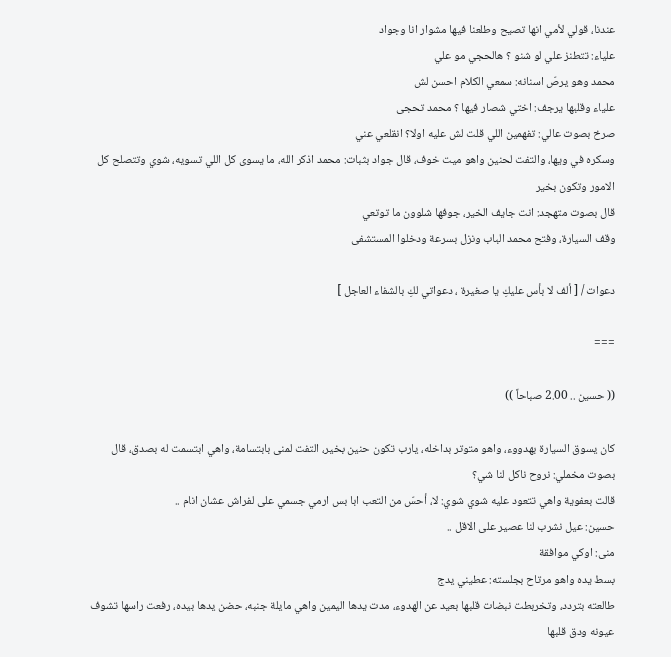عندنا، قولي لأمي انها تصيح وطلعنا فيها مشوار انا وجواد
علياء: تتطنز علي لو شنو ؟ هالحجي مو علي
محمد وهو يرصّ اسنانه: سمعي الكلام احسن لش
علياء وقلبها يرجف: اختي شصار فيها ؟ محمد تحجى
صرخ بصوت عالي: تفهمين اللي قلت لش عليه اولا؟ انقلعي عني
وسكره في ويها، والتفت لحنين واهو ميت خوف، قال جواد بثبات: محمد اذكر الله، ما يسوى كل اللي تسويه، شوي وتتصلح كل الامور وتكون بخير
قال بصوت متهجد: انت جايف الخير، جوفها شلوون ما توتعي
وقف السيارة، وفتح محمد الباب ونزل بسرعة ودخلوا المستشفى

دعوات / [ ألف لا بأس عليكِ يا صغيرة ، دعواتي لكِ بالشفاء العاجل ]

===

(( حسين .. 2.00 صباحاً ))

كان يسوق السيارة بهدووء، واهو متوتر بداخله، يارب تكون حنين بخير، التفت لمنى بابتسامة، واهي ابتسمت له بصدق، قال بصوت مخملي: نروح ناكل لنا شي؟
قالت بعفوية واهي تتعود عليه شوي شوي: لا، أحسّ من التعب ابا بس ارمي جسمي على لفراش عشان انام ..
حسين: عيل نشرب لنا عصير على الاقل ..
منى: اوكي موافقة
بسط يده واهو مرتاح بجلسته: عطيني يدج
طالعته بتردد، وتخربطت نبضات قلبها بعيد عن الهدوء، مدت يدها اليمين واهي مايلة جنبه، حضن يدها بيده، رفعت راسها تشوف عيونه ودق قلبها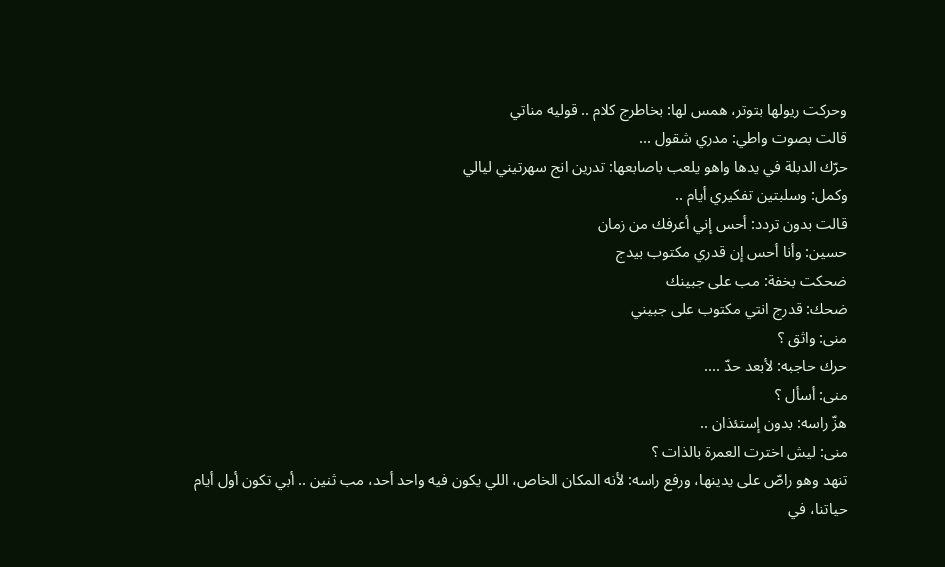وحركت ريولها بتوتر، همس لها: بخاطرج كلام .. قوليه مناتي
قالت بصوت واطي: مدري شقول ...
حرّك الدبلة في يدها واهو يلعب باصابعها: تدرين انج سهرتيني ليالي
وكمل: وسلبتين تفكيري أيام ..
قالت بدون تردد: أحس إني أعرفك من زمان
حسين: وأنا أحس إن قدري مكتوب بيدج
ضحكت بخفة: مب على جبينك
ضحك: قدرج انتي مكتوب على جبيني
منى: واثق ؟
حرك حاجبه: لأبعد حدّ ....
منى: أسأل ؟
هزّ راسه: بدون إستئذان ..
منى: ليش اخترت العمرة بالذات ؟
تنهد وهو راصّ على يدينها، ورفع راسه: لأنه المكان الخاص، اللي يكون فيه واحد أحد، مب ثنين .. أبي تكون أول أيام حياتنا، في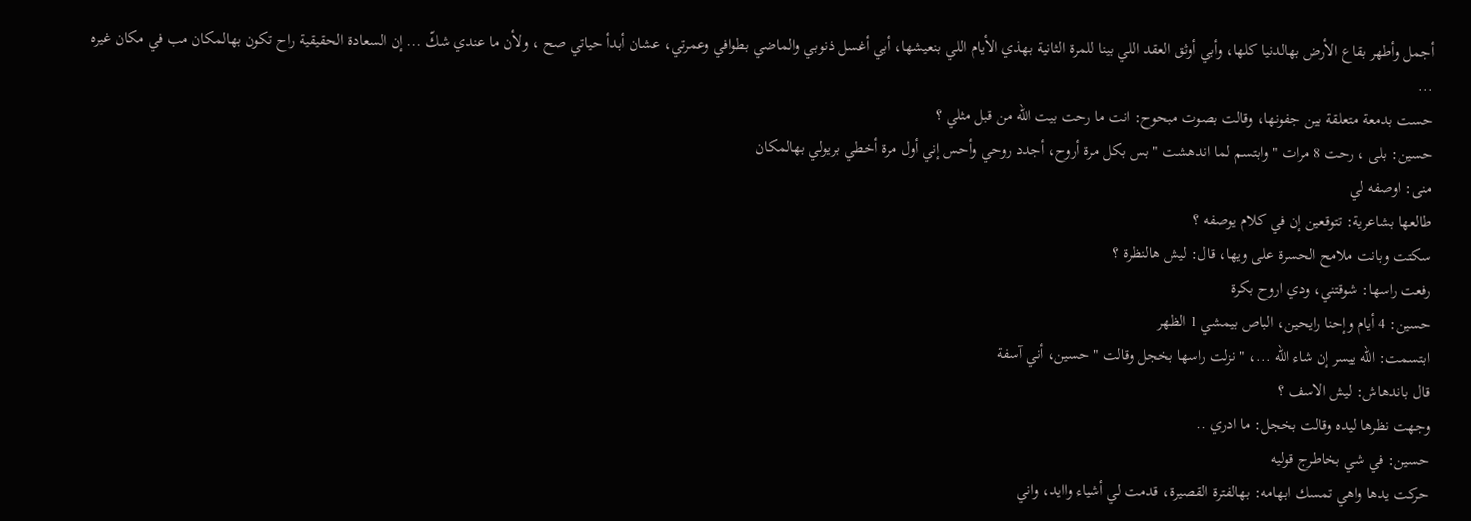أجمل وأطهر بقاع الأرض بهالدنيا كلها، وأبي أوثق العقد اللي بينا للمرة الثانية بهذي الأيام اللي بنعيشها، أبي أغسل ذنوبي والماضي بطوافي وعمرتي، عشان أبدأ حياتي صح ، ولأن ما عندي شكّ ... إن السعادة الحقيقية راح تكون بهالمكان مب في مكان غيره ...
حست بدمعة متعلقة بين جفونها، وقالت بصوت مبحوح: انت ما رحت بيت الله من قبل مثلي ؟
حسين: بلى ، رحت 8 مرات " وابتسم لما اندهشت " بس بكل مرة أروح، أجدد روحي وأحس إني أول مرة أخطي بريولي بهالمكان
منى: اوصفه لي
طالعها بشاعرية: تتوقعين إن في كلام يوصفه ؟
سكتت وبانت ملامح الحسرة على ويها، قال: ليش هالنظرة ؟
رفعت راسها: شوقتني، ودي اروح بكرة
حسين: 4 أيام وإحنا رايحين، الباص بيمشي 1 الظهر
ابتسمت: الله ييسر إن شاء الله ...، " نزلت راسها بخجل وقالت " حسين، أني آسفة
قال باندهاش: ليش الاسف ؟
وجهت نظرها ليده وقالت بخجل: ما ادري ..
حسين: في شي بخاطرج قوليه
حركت يدها واهي تمسك ابهامه: بهالفترة القصيرة، قدمت لي أشياء واايد، واني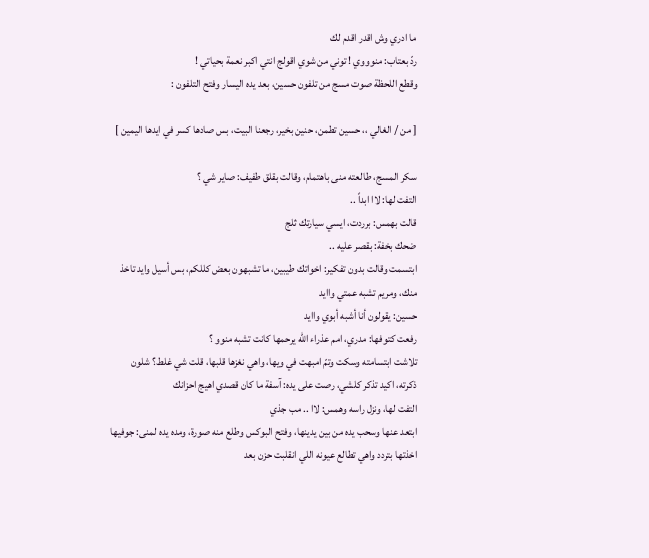ما ادري وش اقدر اقدم لك
ردّ بعتاب: منوووي ! توني من شوي اقولج انتي اكبر نعمة بحياتي !
وقطع اللحظة صوت مسج من تلفون حسين، بعد يده اليسار وفتح التلفون :

[ من / الغالي ،، حسين تطمن، حنين بخير، رجعنا البيت، بس صادها كسر في ايدها اليمين ]

سكر المسج، طالعته منى باهتمام، وقالت بقلق طفيف: صاير شي ؟
التفت لها: لاا ابداً ..
قالت بهمس: برردت، ايسي سيارتك ثلج
ضحك بخفة: بقصر عليه ..
ابتسمت وقالت بدون تفكير: اخواتك طيبين، ما تشبهون بعض كللكم، بس أسيل وايد تاخذ منك، ومريم تشبه عمتي واايد
حسين: يقولون أنا أشبه أبوي واايد
رفعت كتوفها: مدري، امم عذراء الله يرحمها كانت تشبه منوو ؟
تلاشت ابتسامته وسكت وتمّ امبهت في ويها، واهي نغزها قلبها، قلت شي غلط؟ شلون ذكرته، اكيد تذكر كلشي، رصت على يده: آسفة ما كان قصدي اهيج احزانك
التفت لها، ونزل راسه وهمس: لاا .. مب جذي
ابتعد عنها وسحب يده من بين يدينها، وفتح البوكس وطلع منه صورة، ومده يده لمنى: جوفيها
اخذتها بتردد واهي تطالع عيونه اللي انقلبت حزن بعد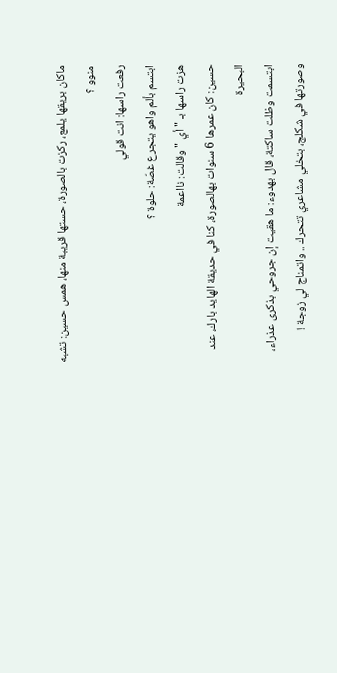ماكان بريقها يلمع، ركزت بالصورة، حستها قريبة منها، همس حسين: تشبه منوو ؟
رفعت راسها: انت قولي
ابتسم بألم واهو يتجرع غصّة: حلوة ؟
هزت راسها بـ " أي " وقالت: نااعمة
حسين: كان عمرها 6 سنوات بهالصورة، كنا في حديقة الهايد بارك، عند البحيرة
ابتسمت وظلت ساكتة، قال بهدوء: ما هقيت إن جروحي بذكرى عذراء، وصورتها في شكلج، بتخلي مشاعري تتحرك .. واتمناج لي زوجة !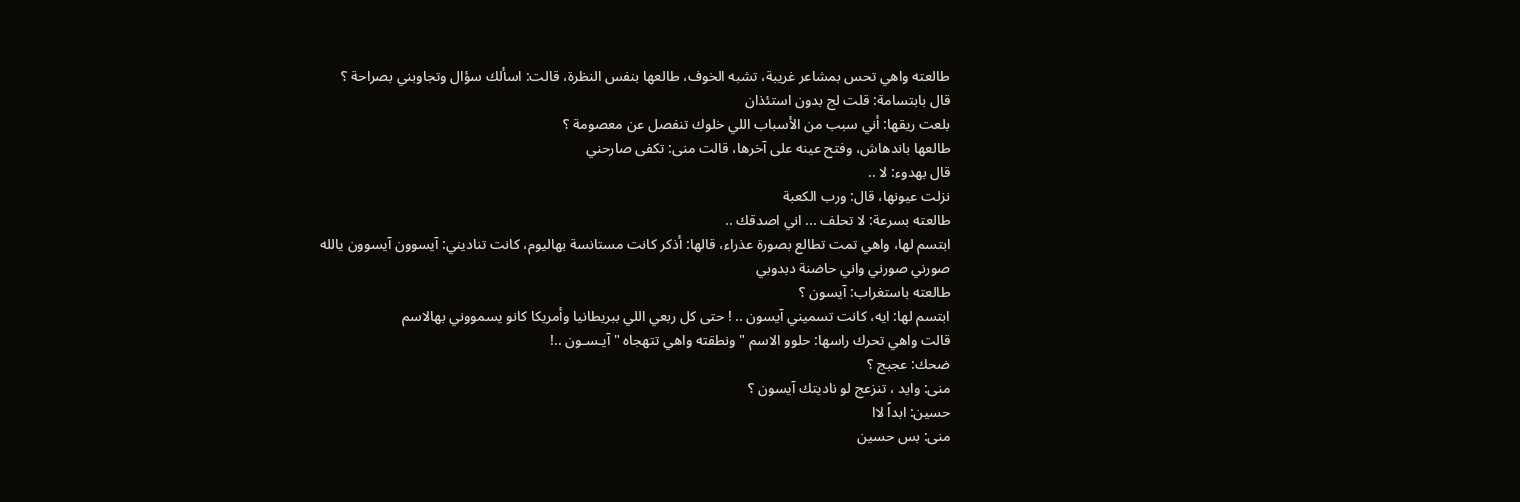طالعته واهي تحس بمشاعر غريبة، تشبه الخوف، طالعها بنفس النظرة، قالت: اسألك سؤال وتجاوبني بصراحة ؟
قال بابتسامة: قلت لج بدون استئذان
بلعت ريقها: أني سبب من الأسباب اللي خلوك تنفصل عن معصومة ؟
طالعها باندهاش، وفتح عينه على آخرها، قالت منى: تكفى صارحني
قال بهدوء: لا ..
نزلت عيونها، قال: ورب الكعبة
طالعته بسرعة: لا تحلف ... اني اصدقك ..
ابتسم لها، واهي تمت تطالع بصورة عذراء، قالها: أذكر كانت مستانسة بهاليوم، كانت تناديني: آيسوون آيسوون يالله صورني صورني واني حاضنة دبدوبي
طالعته باستغراب: آيسون ؟
ابتسم لها: ايه، كانت تسميني آيسون .. ! حتى كل ربعي اللي ببريطانيا وأمريكا كانو يسمووني بهالاسم
قالت واهي تحرك راسها: حلوو الاسم " ونطقته واهي تتهجاه " آيـسـون ..!
ضحك: عجبج ؟
منى: وايد ، تنزعج لو ناديتك آيسون ؟
حسين: ابداً لاا
منى: بس حسين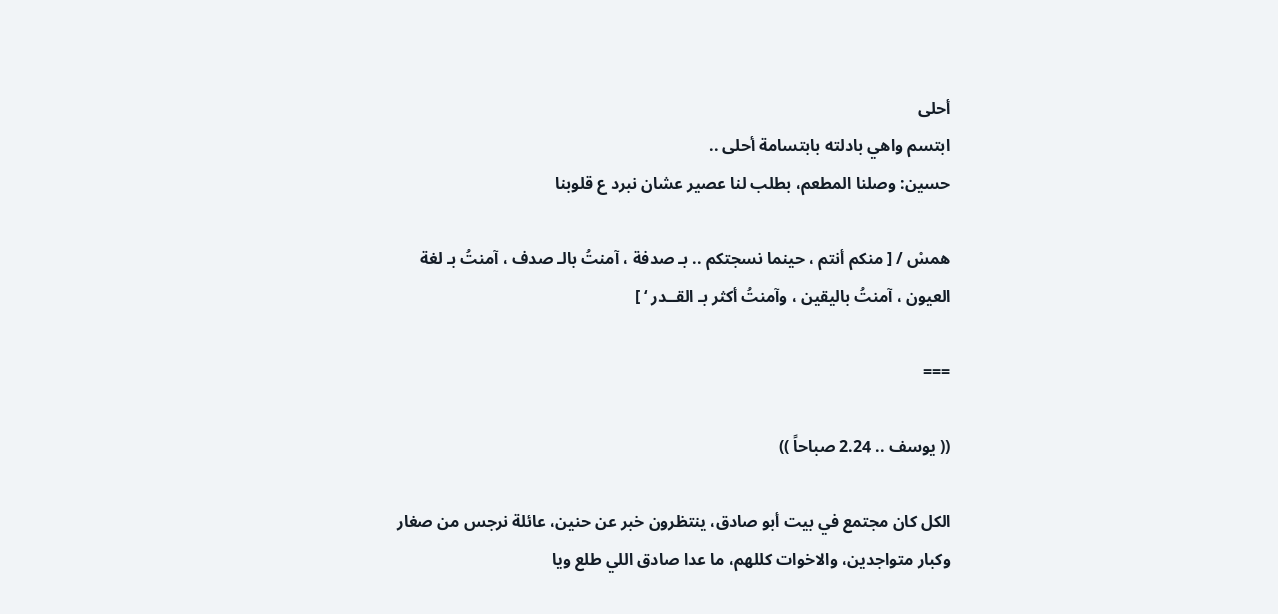أحلى
ابتسم واهي بادلته بابتسامة أحلى ..
حسين: وصلنا المطعم، بطلب لنا عصير عشان نبرد ع قلوبنا

همسْ / [ منكم أنتم ، حينما نسجتكم .. بـ صدفة ، آمنتُ بالـ صدف ، آمنتُ بـ لغة العيون ، آمنتُ باليقين ، وآمنتُ أكثر بـ القــدر ‘ ]

===

(( يوسف .. 2.24 صباحاً ))

الكل كان مجتمع في بيت أبو صادق، ينتظرون خبر عن حنين، عائلة نرجس من صغار وكبار متواجدين، والاخوات كللهم، ما عدا صادق اللي طلع ويا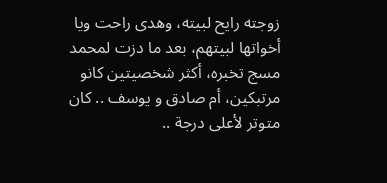زوجته رايح لبيته، وهدى راحت ويا أخواتها لبيتهم، بعد ما دزت لمحمد مسج تخبره، أكثر شخصيتين كانو مرتبكين، أم صادق و يوسف .. كان متوتر لأعلى درجة ..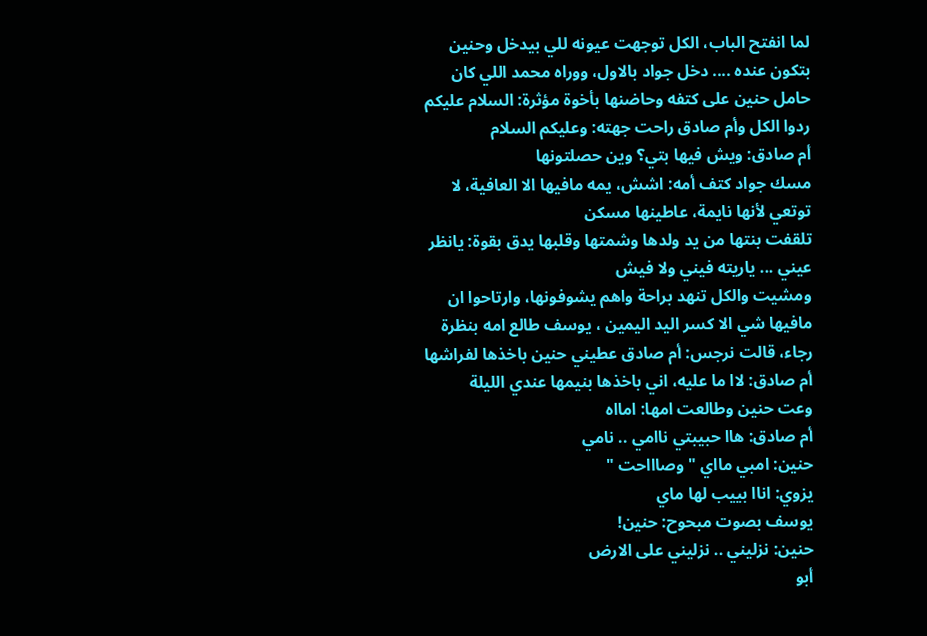لما انفتح الباب، الكل توجهت عيونه للي بيدخل وحنين بتكون عنده .... دخل جواد بالاول، ووراه محمد اللي كان حامل حنين على كتفه وحاضنها بأخوة مؤثرة: السلام عليكم
ردوا الكل وأم صادق راحت جهته: وعليكم السلام
أم صادق: ويش فيها بتي؟ وين حصلتونها
مسك جواد كتف أمه: اشش، يمه مافيها الا العافية، لا توتعي لأنها نايمة، عاطينها مسكن
تلقفت بنتها من يد ولدها وشمتها وقلبها يدق بقوة: يانظر عيني ... ياريته فيني ولا فيش
ومشيت والكل تنهد براحة واهم يشوفونها، وارتاحوا ان مافيها شي الا كسر اليد اليمين ، يوسف طالع امه بنظرة رجاء، قالت نرجس: أم صادق عطيني حنين باخذها لفراشها
أم صادق: لاا ما عليه، اني باخذها بنيمها عندي الليلة
وعت حنين وطالعت امها: امااه
أم صادق: هاا حبيبتي ناامي .. نامي
حنين: امبي مااي " وصاااحت "
يزوي: اناا بييب لها ماي
يوسف بصوت مبحوح: حنين!
حنين: نزليني .. نزليني على الارض
أبو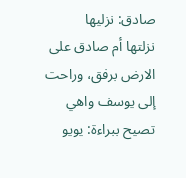صادق: نزليها
نزلتها أم صادق على الارض برفق، وراحت إلى يوسف واهي تصيح ببراءة: يويو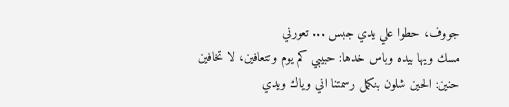جووف، حطوا علي يدي جبس ... تعورني
مسك ويها بيده وباس خدها: حبيبي كم يوم وتتعافين، لا تخافين
حنين: الحين شلون بنكمل رسمتنا اني وياك ويدي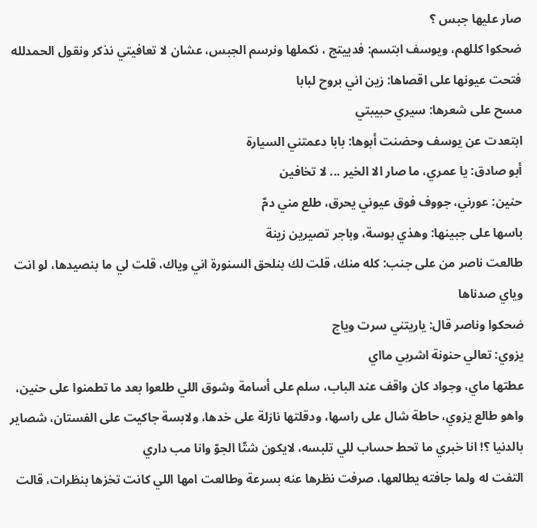صار عليها جبس ؟
ضحكوا كللهم، ويوسف ابتسم: فدييتج ، نكملها ونرسم الجبس، عشان لا تعافيتي نذكر ونقول الحمدلله
فتحت عيونها على اقصاها: زين اني بروح لبابا
مسح على شعرها: سيري حبيبتي
ابتعدت عن يوسف وحضنت أبوها: بابا دعمتني السيارة
أبو صادق: يا عمري، ما صار الا الخير ... لا تخافين
حنين: عورني، جووف فوق عيوني يحرق، طلع مني دمّ
باسها على جبينها: وهذي بوسة، وباجر تصيرين زينة
طالعت ناصر من على جنب: كله منك، قلت لك بنلحق السنورة اني وياك، قلت لي ما بنصيدها، لو انت وياي صدناها
ضحكوا وناصر قال: ياريتني سرت وياج
يزوي: تعالي حنونة اشربي مااي
عطتها ماي، وجواد كان واقف عند الباب، سلم على أسامة وشوق اللي طلعوا بعد ما تطمنوا على حنين، واهو طالع يزوي، حاطة شال على راسها، ودقلتها نازلة على خدها، ولابسة جاكيت على الفستان، شصاير بالدنيا ؟! انا خبري ما تحط حساب للي تلبسه، لايكون شتّا الجوّ وانا مب داري
التفت له ولما جافته يطالعها، صرفت نظرها عنه بسرعة وطالعت امها اللي كانت تخزها بنظرات، قالت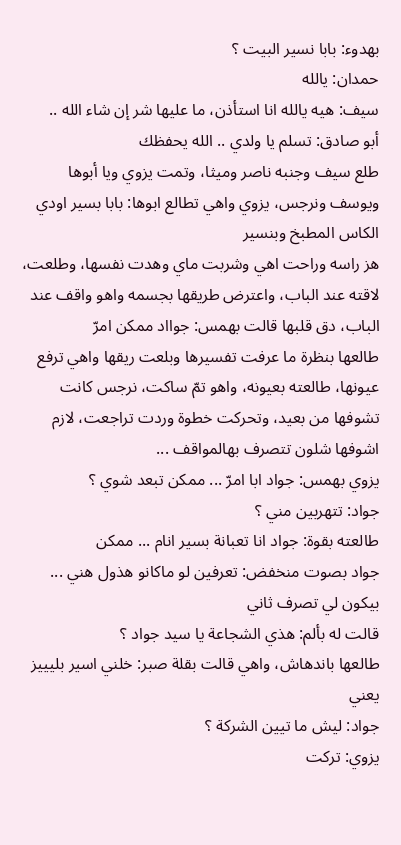بهدوء: بابا نسير البيت ؟
حمدان: يالله
سيف: هيه يالله انا استأذن، ما عليها شر إن شاء الله ..
أبو صادق: تسلم يا ولدي .. الله يحفظك
طلع سيف وجنبه ناصر وميثا، وتمت يزوي ويا أبوها ويوسف ونرجس، يزوي واهي تطالع ابوها: بابا بسير اودي الكاس المطبخ وبنسير
هز راسه وراحت اهي وشربت ماي وهدت نفسها، وطلعت، لاقته عند الباب، واعترض طريقها بجسمه واهو واقف عند الباب، دق قلبها قالت بهمس: جوااد ممكن امرّ
طالعها بنظرة ما عرفت تفسيرها وبلعت ريقها واهي ترفع عيونها، طالعته بعيونه، واهو تمّ ساكت، نرجس كانت تشوفها من بعيد، وتحركت خطوة وردت تراجعت، لازم اشوفها شلون تتصرف بهالمواقف ...
يزوي بهمس: جواد ابا امرّ ... ممكن تبعد شوي ؟
جواد: تتهربين مني ؟
طالعته بقوة: جواد انا تعبانة بسير انام ... ممكن
جواد بصوت منخفض: تعرفين لو ماكانو هذول هني ... بيكون لي تصرف ثاني
قالت له بألم: هذي الشجاعة يا سيد جواد ؟
طالعها باندهاش، واهي قالت بقلة صبر: خلني اسير بليييز يعني
جواد: ليش ما تيين الشركة ؟
يزوي: تركت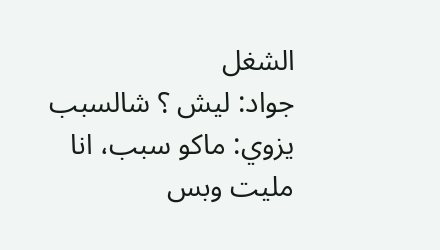الشغل
جواد: ليش ؟ شالسبب
يزوي: ماكو سبب، انا مليت وبس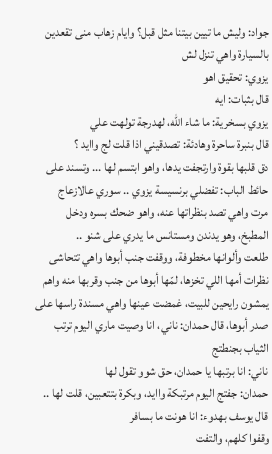جواد: وليش ما تيين بيتنا مثل قبل؟ وايام زهاب منى تقعدين بالسيارة واهي تنزل لش
يزوي: تحقيق اهو
قال بثبات: ايه
يزوي بسخرية: ما شاء الله، لهدرجة تولهت علي
قال بنبرة ساحرة وهادئة: تصدقيني اذا قلت لج واايد ؟
دق قلبها بقوة وارتجفت يدها، واهو ابتسم لها ... وتسند على حائط الباب: تفضلي برنسيسة يزوي .. سوري عالازعاج
مرت واهي تصد بنظراتها عنه، واهو ضحك بسره ودخل المطبخ، وهو يدندن ومستانس ما يدري على شنو ..
طلعت وألوانها مخطوفة، ووقفت جنب أبوها واهي تتحاشى نظرات أمها اللي تخزها، لمّها أبوها من جنب وقربها منه واهم يمشون رايحين للبيت، غمضت عينها واهي مسندة راسها على صدر أبوها، قال حمدان: ناني، انا وصيت ماري اليوم ترتب الثياب بجنطتج
ناني: انا برتبها يا حمدان، حق شوو تقول لها
حمدان: جفتج اليوم مرتبكة واايد، وبكرة بتتعبين، قلت لها ..
قال يوسف بهدوء: انا هونت ما بسافر
وقفوا كلهم، والتفت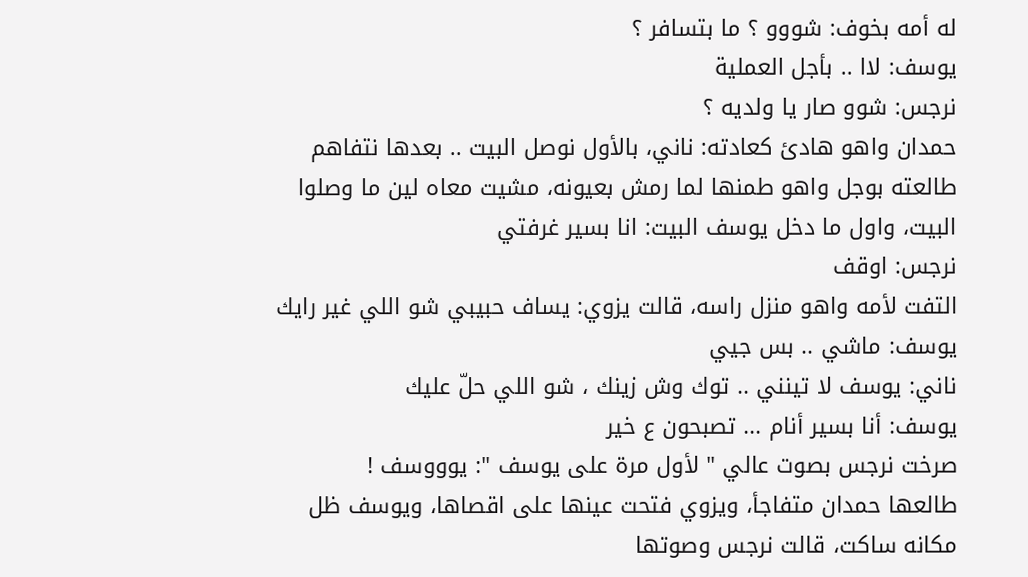له أمه بخوف: شووو ؟ ما بتسافر ؟
يوسف: لاا .. بأجل العملية
نرجس: شوو صار يا ولديه ؟
حمدان واهو هادئ كعادته: ناني، بالأول نوصل البيت .. بعدها نتفاهم
طالعته بوجل واهو طمنها لما رمش بعيونه، مشيت معاه لين ما وصلوا البيت، واول ما دخل يوسف البيت: انا بسير غرفتي
نرجس: اوقف
التفت لأمه واهو منزل راسه، قالت يزوي: يساف حبيبي شو اللي غير رايك
يوسف: ماشي .. بس جيي
ناني: يوسف لا تينني .. توك وش زينك ، شو اللي حلّ عليك
يوسف: أنا بسير أنام ... تصبحون ع خير
صرخت نرجس بصوت عالي " لأول مرة على يوسف ": يوووسف !
طالعها حمدان متفاجأ، ويزوي فتحت عينها على اقصاها، ويوسف ظل مكانه ساكت، قالت نرجس وصوتها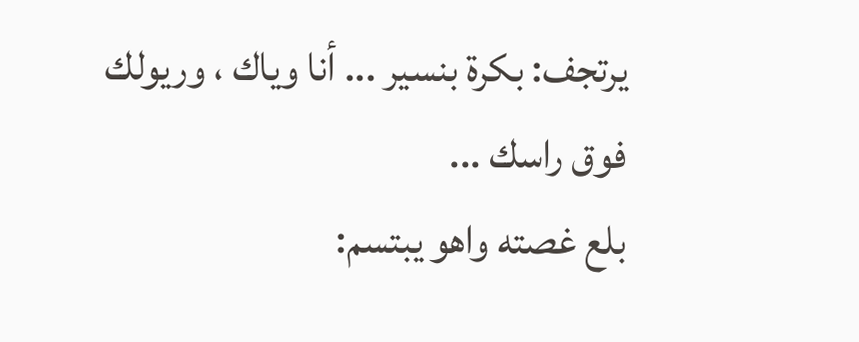يرتجف: بكرة بنسير ... أنا وياك ، وريولك فوق راسك ...
بلع غصته واهو يبتسم: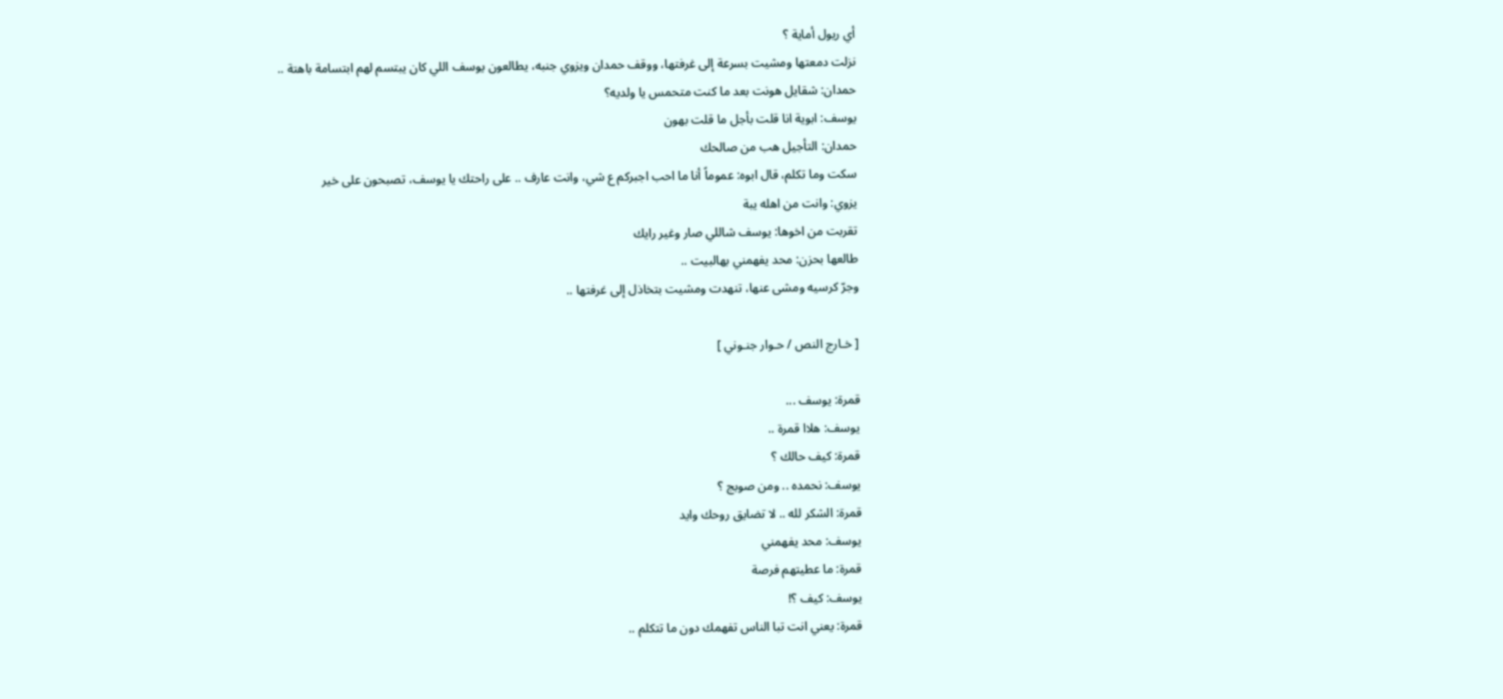أي ريول أماية ؟
نزلت دمعتها ومشيت بسرعة إلى غرفتها، ووقف حمدان ويزوي جنبه، يطالعون يوسف اللي كان يبتسم لهم ابتسامة باهتة ..
حمدان: شقايل هونت بعد ما كنت متحمس يا ولديه؟
يوسف: ابوية انا قلت بأجل ما قلت بهون
حمدان: التأجيل هب من صالحك
سكت وما تكلم، قال ابوه: عموماً أنا ما احب اجبركم ع شي، وانت عارف .. على راحتك يا يوسف، تصبحون على خير
يزوي: وانت من اهله يبة
تقربت من اخوها: يوسف شاللي صار وغير رايك
طالعها بحزن: محد يفهمني بهالبيت ..
وجرّ كرسيه ومشى عنها، تنهدت ومشيت بتخاذل إلى غرفتها ..

[ خـارج النص / حـوار جنـوني ]

قمرة: يوسف ...
يوسف: هلاا قمرة ..
قمرة: كيف حالك ؟
يوسف: نحمده .. ومن صوبج ؟
قمرة: الشكر لله .. لا تضايق روحك وايد
يوسف: محد يفهمني
قمرة: ما عطيتهم فرصة
يوسف: كيف ؟!
قمرة: يعني انت تبا الناس تفهمك دون ما تتكلم ..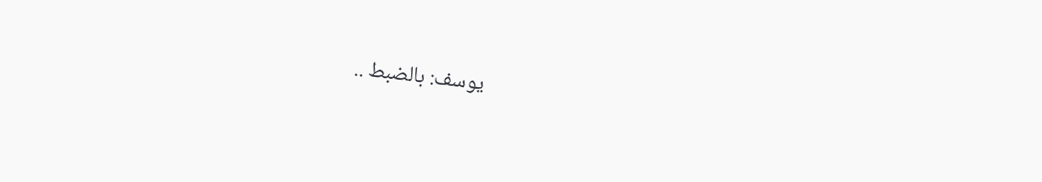يوسف: بالضبط ..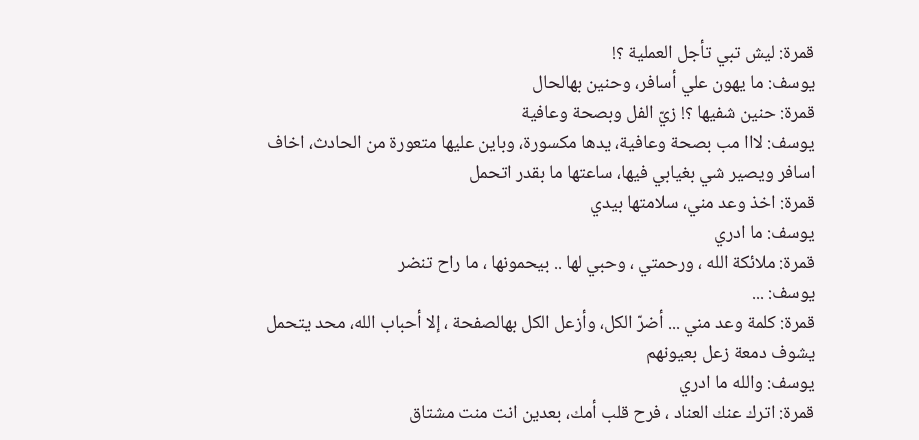قمرة: ليش تبي تأجل العملية ؟!
يوسف: ما يهون علي أسافر، وحنين بهالحال
قمرة: حنين شفيها ؟! زيّ الفل وبصحة وعافية
يوسف: لااا مب بصحة وعافية، يدها مكسورة، وباين عليها متعورة من الحادث، اخاف اسافر ويصير شي بغيابي فيها، ساعتها ما بقدر اتحمل
قمرة: اخذ وعد مني، سلامتها بيدي
يوسف: ما ادري
قمرة: ملائكة الله ، ورحمتي ، وحبي لها .. بيحمونها ، ما راح تنضر
يوسف: ...
قمرة: كلمة وعد مني ... أضرّ الكل، وأزعل الكل بهالصفحة ، إلا أحباب الله، محد يتحمل يشوف دمعة زعل بعيونهم
يوسف: والله ما ادري
قمرة: اترك عنك العناد ، فرح قلب أمك، بعدين انت منت مشتاق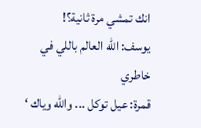انك تمشي مرة ثانية؟!
يوسف: الله العالم باللي في خاطري
قمرة: عيل توكل ... والله وياك ‘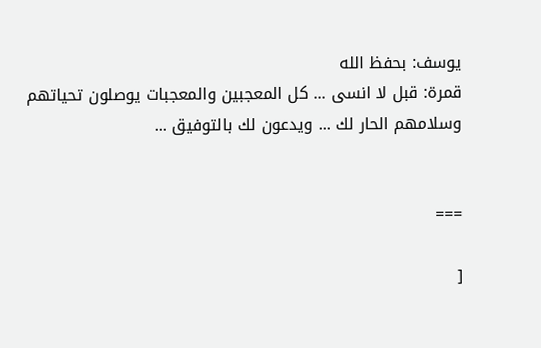يوسف: بحفظ الله
قمرة: قبل لا انسى ... كل المعجبين والمعجبات يوصلون تحياتهم وسلامهم الحار لك ... ويدعون لك بالتوفيق ...


===

[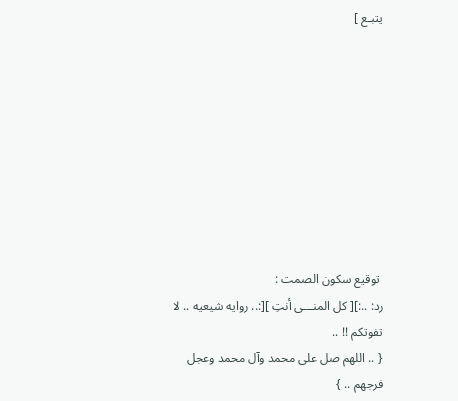يتبـع ]









 توقيع سكون الصمت :
رد: ..:][ كل المنـــى أنتِ ][:.. روايه شيعيه .. لا تفوتكم !! ..
{ .. اللهم صل على محمد وآل محمد وعجل فرجهم .. }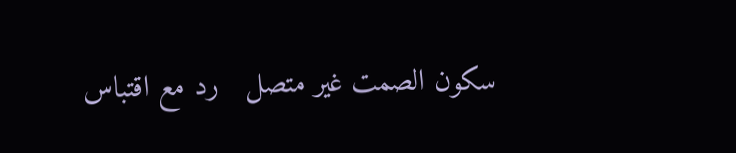سكون الصمت غير متصل   رد مع اقتباس